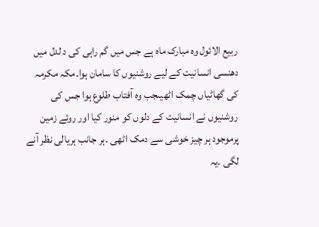ربیع الائول وہ مبارک ماہ ہے جس میں گم راہی کی د لدل میں دھنسی انسانیت کے لیے روشنیوں کا سامان ہوا۔مکہ مکرمہ کی گھاٹیاں چمک اٹھیںجب وہ آفتاب طلوع ہوا جس کی روشنیوں نے انسانیت کے دلوں کو منور کیا اور روئے زمین پرموجود ہر چیز خوشی سے دمک اٹھی ۔ہر جانب ہریالی نظر آنے لگی ۔یہ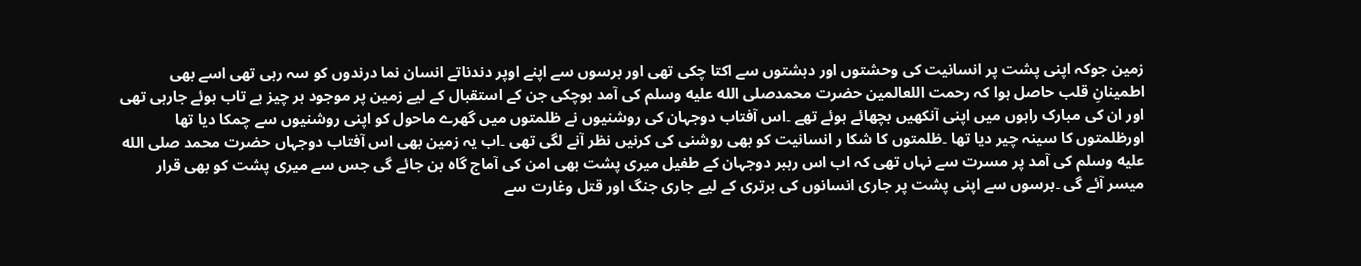زمین جوکہ اپنی پشت پر انسانیت کی وحشتوں اور دہشتوں سے اکتا چکی تھی اور برسوں سے اپنے اوپر دندناتے انسان نما درندوں کو سہ رہی تھی اسے بھی اطمینانِ قلب حاصل ہوا کہ رحمت اللعالمین حضرت محمدصلى الله عليه وسلم کی آمد ہوچکی جن کے استقبال کے لیے زمین پر موجود ہر چیز بے تاب ہوئے جارہی تھی اور ان کی مبارک راہوں میں اپنی آنکھیں بچھائے ہوئے تھے ۔اس آفتاب دوجہان کی روشنیوں نے ظلمتوں میں گھرے ماحول کو اپنی روشنیوں سے چمکا دیا تھا اورظلمتوں کا سینہ چیر دیا تھا ۔ظلمتوں کا شکا ر انسانیت کو بھی روشنی کی کرنیں نظر آنے لگی تھی ۔اب یہ زمین بھی اس آفتاب دوجہاں حضرت محمد صلى الله عليه وسلم کی آمد پر مسرت سے نہاں تھی کہ اب اس رہبر دوجہان کے طفیل میری پشت بھی امن کی آماج گاہ بن جائے گی جس سے میری پشت کو بھی قرار میسر آئے گی ۔برسوں سے اپنی پشت پر جاری انسانوں کی برتری کے لیے جاری جنگ اور قتل وغارت سے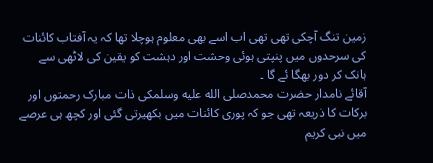زمین تنگ آچکی تھی تھی اب اسے بھی معلوم ہوچلا تھا کہ یہ آفتاب کائنات کی سرحدوں میں پنپتی ہوئی وحشت اور دہشت کو یقین کی لاٹھی سے ہانک کر دور بھگا ئے گا ۔
آقائے نامدار حضرت محمدصلى الله عليه وسلمکی ذات مبارک رحمتوں اور برکات کا ذریعہ تھی جو کہ پوری کائنات میں بکھیرتی گئی اور کچھ ہی عرصے میں نبی کریم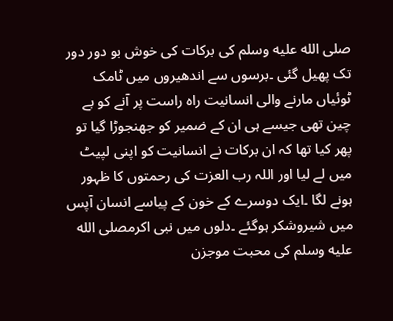صلى الله عليه وسلم کی برکات کی خوش بو دور دور تک پھیل گئی ۔برسوں سے اندھیروں میں ٹامک ٹوئیاں مارنے والی انسانیت راہ راست پر آنے کو بے چین تھی جیسے ہی ان کے ضمیر کو جھنجوڑا گیا تو پھر کیا تھا کہ ان برکات نے انسانیت کو اپنی لپیٹ میں لے لیا اور اللہ رب العزت کی رحمتوں کا ظہور ہونے لگا ۔ایک دوسرے کے خون کے پیاسے انسان آپس میں شیروشکر ہوگئے ۔دلوں میں نبی اکرمصلى الله عليه وسلم کی محبت موجزن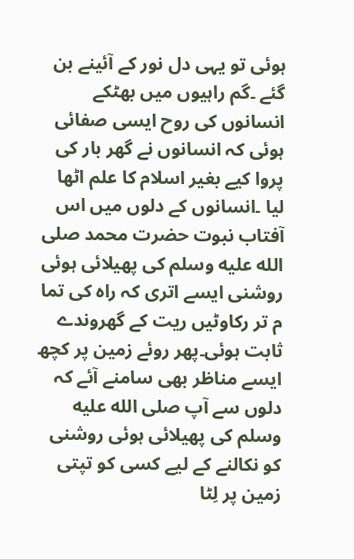ہوئی تو یہی دل نور کے آئینے بن گئے ۔گم راہیوں میں بھٹکے انسانوں کی روح ایسی صفائی ہوئی کہ انسانوں نے گھر بار کی پروا کیے بغیر اسلام کا علم اٹھا لیا ۔انسانوں کے دلوں میں اس آفتاب نبوت حضرت محمد صلى الله عليه وسلم کی پھیلائی ہوئی روشنی ایسے اتری کہ راہ کی تما م تر رکاوٹیں ریت کے گھروندے ثابت ہوئی۔پھر روئے زمین پر کچھ ایسے مناظر بھی سامنے آئے کہ دلوں سے آپ صلى الله عليه وسلم کی پھیلائی ہوئی روشنی کو نکالنے کے لیے کسی کو تپتی زمین پر لِٹا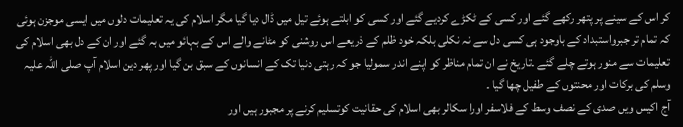کر اس کے سینے پر پتھر رکھے گئے اور کسی کے ٹکڑے کردیے گئے اور کسی کو ابلتے ہوئے تیل میں ڈال دیا گیا مگر اسلام کی یہ تعلیمات دلوں میں ایسی موجزن ہوئی کہ تمام تر جبرواستبداد کے باوجود ہی کسی دل سے نہ نکلی بلکہ خود ظلم کے ذریعے اس روشنی کو مٹانے والے اس کے بہائو میں بہ گئے اور ان کے دل بھی اسلام کی تعلیمات سے منور ہوتے چلے گئے ۔تاریخ نے ان تمام مناظر کو اپنے اندر سمولیا جو کہ رہتی دنیا تک کے انسانوں کے سبق بن گیا اور پھر دین اسلام آپ صلی اللہ علیہ وسلم کی برکات اور محنتوں کے طفیل چھا گیا ۔
آج اکیس ویں صدی کے نصف وسط کے فلاسفر اورا سکالر بھی اسلام کی حقانیت کوتسلیم کرنے پر مجبور ہیں اور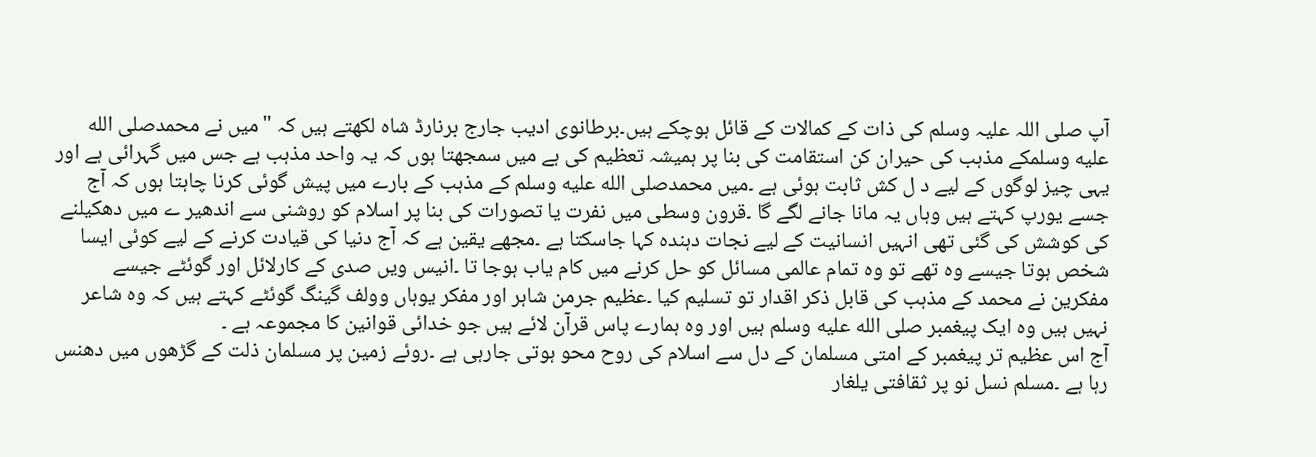آپ صلی اللہ علیہ وسلم کی ذات کے کمالات کے قائل ہوچکے ہیں۔برطانوی ادیب جارج برنارڈ شاہ لکھتے ہیں کہ "میں نے محمدصلى الله عليه وسلمکے مذہب کی حیران کن استقامت کی بنا پر ہمیشہ تعظیم کی ہے میں سمجھتا ہوں کہ یہ واحد مذہب ہے جس میں گہرائی ہے اور یہی چیز لوگوں کے لیے د ل کش ثابت ہوئی ہے ۔میں محمدصلى الله عليه وسلم کے مذہب کے بارے میں پیش گوئی کرنا چاہتا ہوں کہ آج جسے یورپ کہتے ہیں وہاں یہ مانا جانے لگے گا ۔قرون وسطی میں نفرت یا تصورات کی بنا پر اسلام کو روشنی سے اندھیر ے میں دھکیلنے کی کوشش کی گئی تھی انہیں انسانیت کے لیے نجات دہندہ کہا جاسکتا ہے ۔مجھے یقین ہے کہ آج دنیا کی قیادت کرنے کے لیے کوئی ایسا شخص ہوتا جیسے وہ تھے تو وہ تمام عالمی مسائل کو حل کرنے میں کام یاب ہوجا تا ۔انیس ویں صدی کے کارلائل اور گوئٹے جیسے مفکرین نے محمد کے مذہب کی قابل ذکر اقدار تو تسلیم کیا ۔عظیم جرمن شاہر اور مفکر یوہاں وولف گینگ گوئٹے کہتے ہیں کہ وہ شاعر نہیں ہیں وہ ایک پیغمبر صلى الله عليه وسلم ہیں اور وہ ہمارے پاس قرآن لائے ہیں جو خدائی قوانین کا مجموعہ ہے ۔
آج اس عظیم تر پیغمبر کے امتی مسلمان کے دل سے اسلام کی روح محو ہوتی جارہی ہے ۔روئے زمین پر مسلمان ذلت کے گڑھوں میں دھنس رہا ہے ۔مسلم نسل نو پر ثقافتی یلغار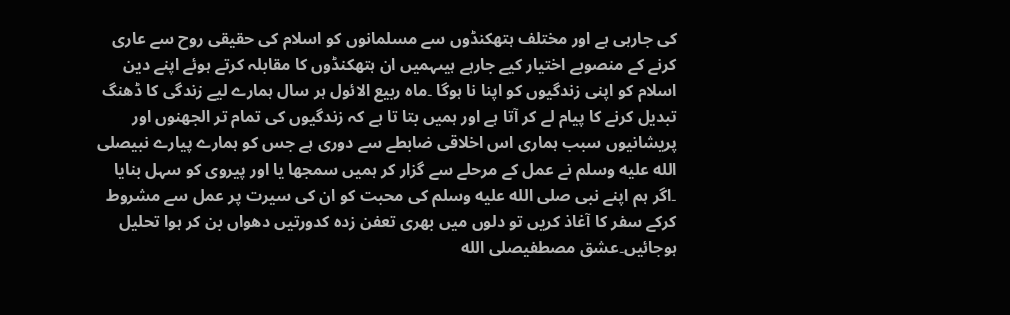کی جارہی ہے اور مختلف ہتھکنڈوں سے مسلمانوں کو اسلام کی حقیقی روح سے عاری کرنے کے منصوبے اختیار کیے جارہے ہیںہمیں ان ہتھکنڈوں کا مقابلہ کرتے ہوئے اپنے دین اسلام کو اپنی زندگیوں کو اپنا نا ہوگا ۔ماہ ربیع الائول ہر سال ہمارے لیے زندگی کا ڈھنگ تبدیل کرنے کا پیام لے کر آتا ہے اور ہمیں بتا تا ہے کہ زندگیوں کی تمام تر الجھنوں اور پریشانیوں سبب ہماری اس اخلاقی ضابطے سے دوری ہے جس کو ہمارے پیارے نبیصلى الله عليه وسلم نے عمل کے مرحلے سے گزار کر ہمیں سمجھا یا اور پیروی کو سہل بنایا ۔اگر ہم اپنے نبی صلى الله عليه وسلم کی محبت کو ان کی سیرت پر عمل سے مشروط کرکے سفر کا آغاذ کریں تو دلوں میں بھری تعفن زدہ کدورتیں دھواں بن کر ہوا تحلیل ہوجائیں۔عشق مصطفیصلى الله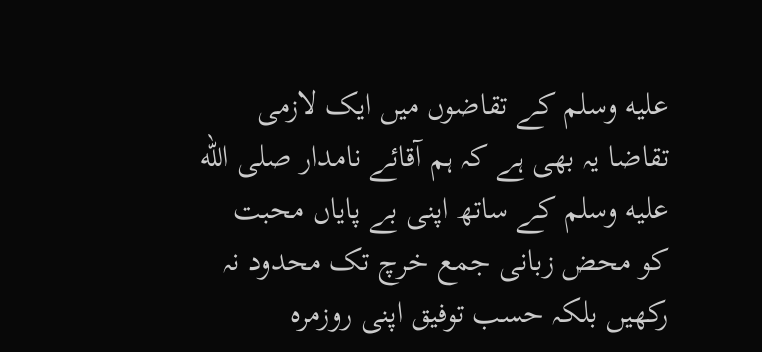عليه وسلم کے تقاضوں میں ایک لازمی تقاضا یہ بھی ہے کہ ہم آقائے نامدار صلى الله عليه وسلم کے ساتھ اپنی بے پایاں محبت کو محض زبانی جمع خرچ تک محدود نہ رکھیں بلکہ حسب توفیق اپنی روزمرہ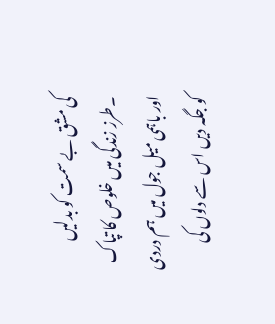کی مشق بے سمت کو بدلیں ۔طرز زندگی میں خلوص کا تپاک اور باہمی میل جول میں ہم دردی کو جگہ دیں اس سے دلوں کی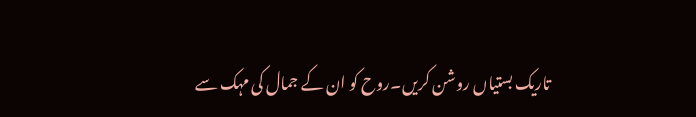تاریک بستیاں روشن کریں۔روح کو ان کے جمال کی مہک سے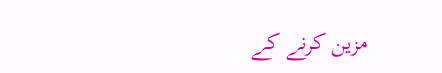مزین کرنے کے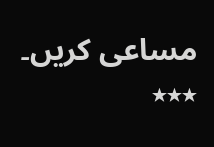مساعی کریں۔
٭٭٭